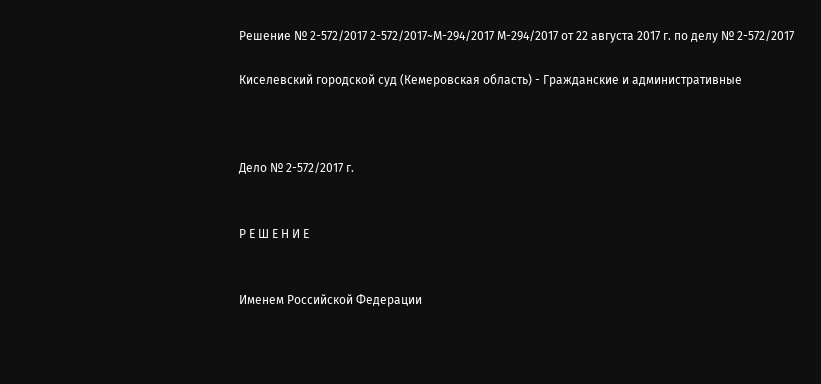Решение № 2-572/2017 2-572/2017~М-294/2017 М-294/2017 от 22 августа 2017 г. по делу № 2-572/2017

Киселевский городской суд (Кемеровская область) - Гражданские и административные



Дело № 2-572/2017 г.


Р Е Ш Е Н И Е


Именем Российской Федерации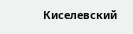Киселевский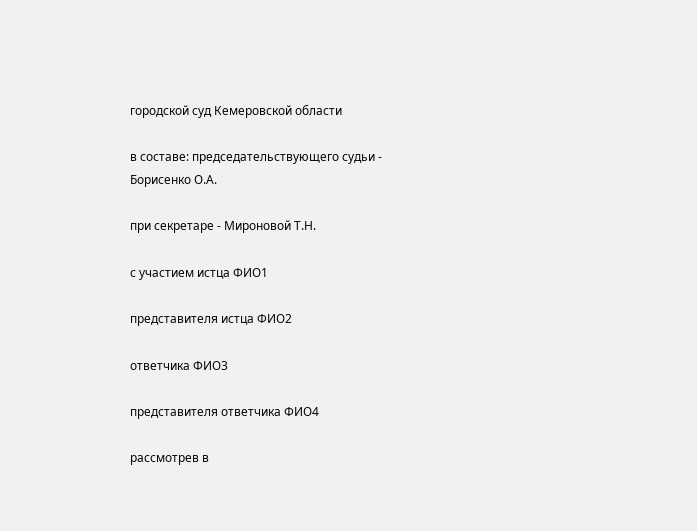городской суд Кемеровской области

в составе: председательствующего судьи - Борисенко О.А.

при секретаре - Мироновой Т.Н.

с участием истца ФИО1

представителя истца ФИО2

ответчика ФИО3

представителя ответчика ФИО4

рассмотрев в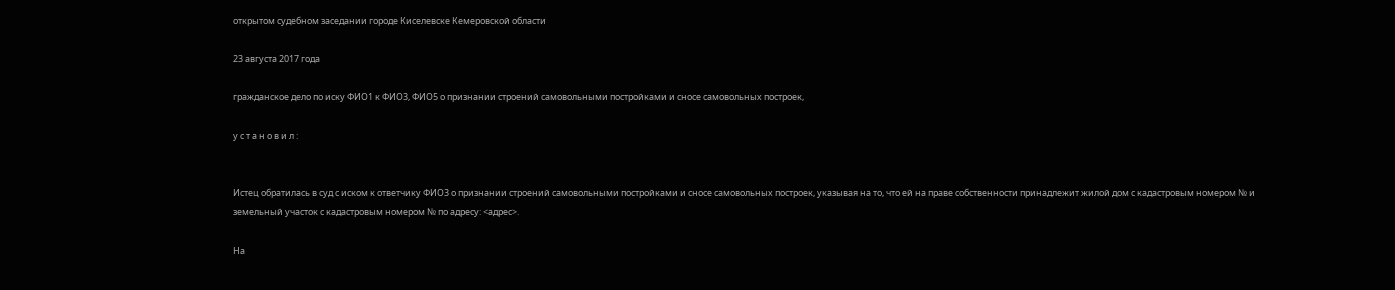открытом судебном заседании городе Киселевске Кемеровской области

23 августа 2017 года

гражданское дело по иску ФИО1 к ФИО3, ФИО5 о признании строений самовольными постройками и сносе самовольных построек,

у с т а н о в и л :


Истец обратилась в суд с иском к ответчику ФИО3 о признании строений самовольными постройками и сносе самовольных построек, указывая на то, что ей на праве собственности принадлежит жилой дом с кадастровым номером № и земельный участок с кадастровым номером № по адресу: <адрес>.

На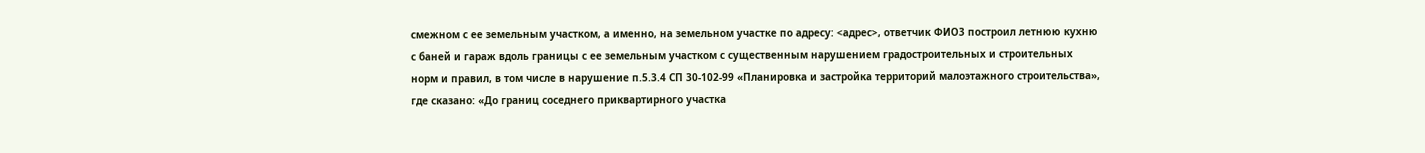смежном с ее земельным участком, а именно, на земельном участке по адресу: <адрес>, ответчик ФИО3 построил летнюю кухню с баней и гараж вдоль границы с ее земельным участком с существенным нарушением градостроительных и строительных норм и правил, в том числе в нарушение п.5.3.4 СП 30-102-99 «Планировка и застройка территорий малоэтажного строительства», где сказано: «До границ соседнего приквартирного участка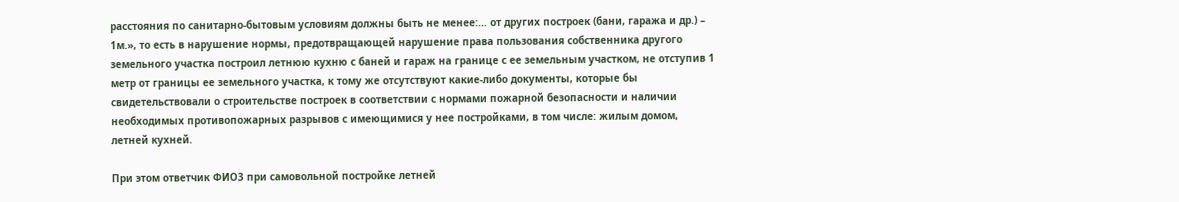расстояния по санитарно-бытовым условиям должны быть не менее:… от других построек (бани, гаража и др.) – 1м.», то есть в нарушение нормы, предотвращающей нарушение права пользования собственника другого земельного участка построил летнюю кухню с баней и гараж на границе с ее земельным участком, не отступив 1 метр от границы ее земельного участка, к тому же отсутствуют какие-либо документы, которые бы свидетельствовали о строительстве построек в соответствии с нормами пожарной безопасности и наличии необходимых противопожарных разрывов с имеющимися у нее постройками, в том числе: жилым домом, летней кухней.

При этом ответчик ФИО3 при самовольной постройке летней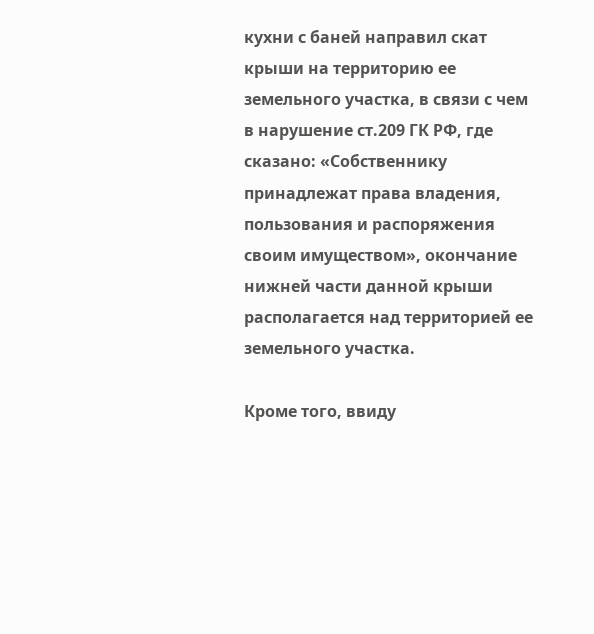кухни с баней направил скат крыши на территорию ее земельного участка, в связи с чем в нарушение ст.209 ГК РФ, где сказано: «Собственнику принадлежат права владения, пользования и распоряжения своим имуществом», окончание нижней части данной крыши располагается над территорией ее земельного участка.

Кроме того, ввиду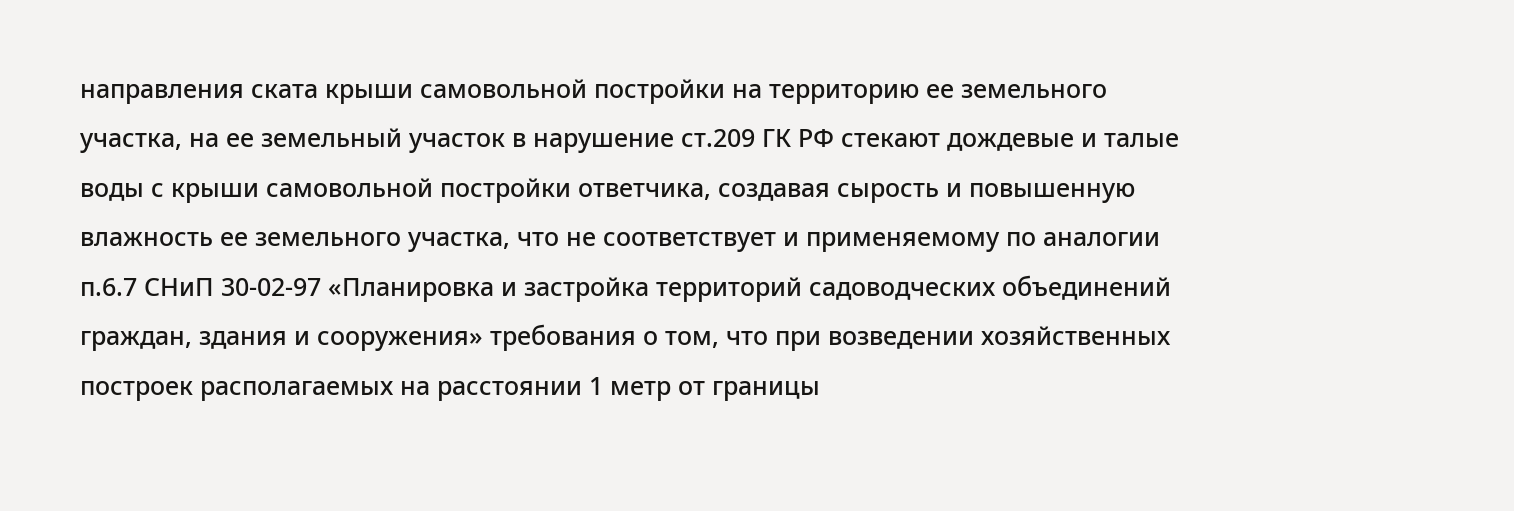направления ската крыши самовольной постройки на территорию ее земельного участка, на ее земельный участок в нарушение ст.209 ГК РФ стекают дождевые и талые воды с крыши самовольной постройки ответчика, создавая сырость и повышенную влажность ее земельного участка, что не соответствует и применяемому по аналогии п.6.7 СНиП 30-02-97 «Планировка и застройка территорий садоводческих объединений граждан, здания и сооружения» требования о том, что при возведении хозяйственных построек располагаемых на расстоянии 1 метр от границы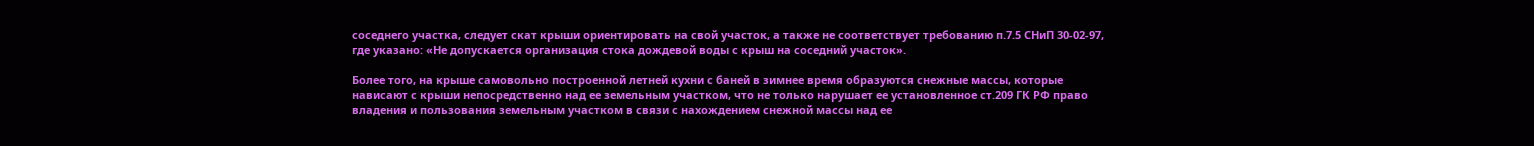соседнего участка, следует скат крыши ориентировать на свой участок, а также не соответствует требованию п.7.5 СНиП 30-02-97, где указано: «Не допускается организация стока дождевой воды с крыш на соседний участок».

Более того, на крыше самовольно построенной летней кухни с баней в зимнее время образуются снежные массы, которые нависают с крыши непосредственно над ее земельным участком, что не только нарушает ее установленное ст.209 ГК РФ право владения и пользования земельным участком в связи с нахождением снежной массы над ее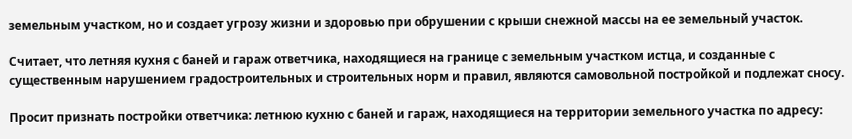земельным участком, но и создает угрозу жизни и здоровью при обрушении с крыши снежной массы на ее земельный участок.

Считает, что летняя кухня с баней и гараж ответчика, находящиеся на границе с земельным участком истца, и созданные с существенным нарушением градостроительных и строительных норм и правил, являются самовольной постройкой и подлежат сносу.

Просит признать постройки ответчика: летнюю кухню с баней и гараж, находящиеся на территории земельного участка по адресу: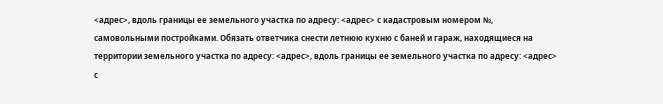<адрес>, вдоль границы ее земельного участка по адресу: <адрес> с кадастровым номером №, самовольными постройками. Обязать ответчика снести летнюю кухню с баней и гараж, находящиеся на территории земельного участка по адресу: <адрес>, вдоль границы ее земельного участка по адресу: <адрес> с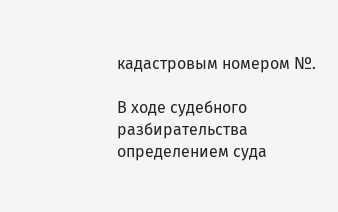кадастровым номером №.

В ходе судебного разбирательства определением суда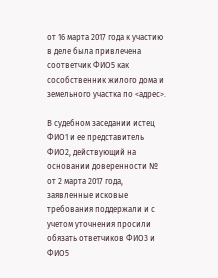от 16 марта 2017 года к участию в деле была привлечена соответчик ФИО5 как сособственник жилого дома и земельного участка по <адрес>.

В судебном заседании истец ФИО1 и ее представитель ФИО2, действующий на основании доверенности № от 2 марта 2017 года, заявленные исковые требования поддержали и с учетом уточнения просили обязать ответчиков ФИО3 и ФИО5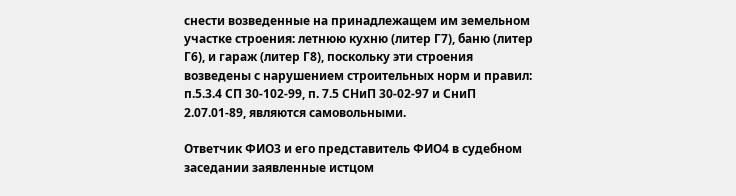снести возведенные на принадлежащем им земельном участке строения: летнюю кухню (литер Г7), баню (литер Г6), и гараж (литер Г8), поскольку эти строения возведены с нарушением строительных норм и правил: п.5.3.4 СП 30-102-99, п. 7.5 СНиП 30-02-97 и СниП 2.07.01-89, являются самовольными.

Ответчик ФИО3 и его представитель ФИО4 в судебном заседании заявленные истцом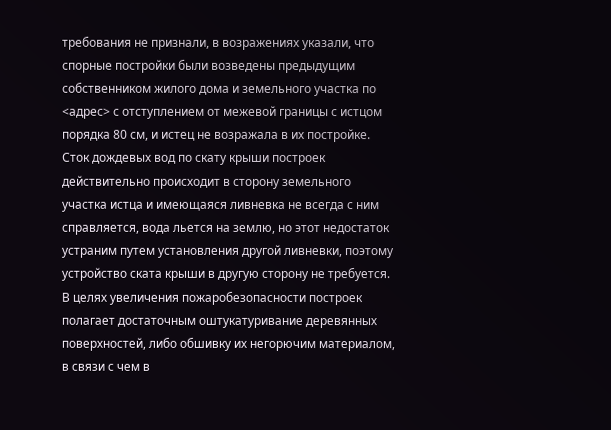требования не признали, в возражениях указали, что спорные постройки были возведены предыдущим собственником жилого дома и земельного участка по <адрес> с отступлением от межевой границы с истцом порядка 80 см, и истец не возражала в их постройке. Сток дождевых вод по скату крыши построек действительно происходит в сторону земельного участка истца и имеющаяся ливневка не всегда с ним справляется, вода льется на землю, но этот недостаток устраним путем установления другой ливневки, поэтому устройство ската крыши в другую сторону не требуется. В целях увеличения пожаробезопасности построек полагает достаточным оштукатуривание деревянных поверхностей, либо обшивку их негорючим материалом, в связи с чем в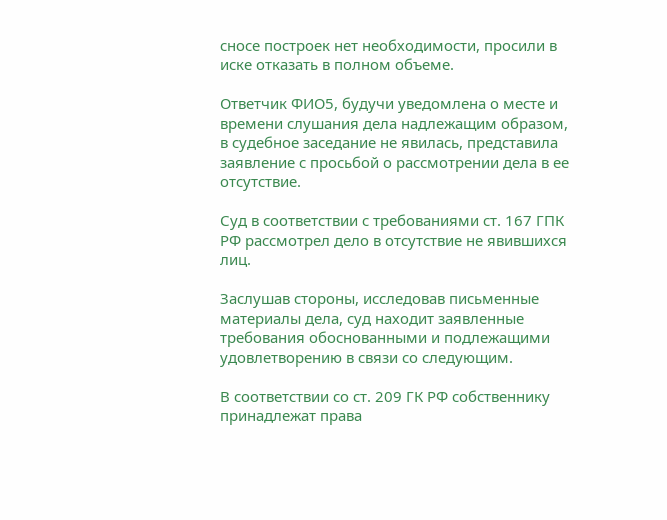сносе построек нет необходимости, просили в иске отказать в полном объеме.

Ответчик ФИО5, будучи уведомлена о месте и времени слушания дела надлежащим образом, в судебное заседание не явилась, представила заявление с просьбой о рассмотрении дела в ее отсутствие.

Суд в соответствии с требованиями ст. 167 ГПК РФ рассмотрел дело в отсутствие не явившихся лиц.

Заслушав стороны, исследовав письменные материалы дела, суд находит заявленные требования обоснованными и подлежащими удовлетворению в связи со следующим.

В соответствии со ст. 209 ГК РФ собственнику принадлежат права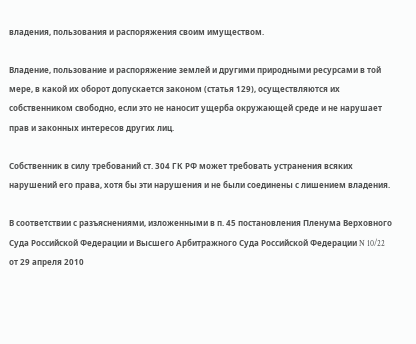владения, пользования и распоряжения своим имуществом.

Владение, пользование и распоряжение землей и другими природными ресурсами в той мере, в какой их оборот допускается законом (статья 129), осуществляются их собственником свободно, если это не наносит ущерба окружающей среде и не нарушает прав и законных интересов других лиц.

Собственник в силу требований ст. 304 ГК РФ может требовать устранения всяких нарушений его права, хотя бы эти нарушения и не были соединены с лишением владения.

В соответствии с разъяснениями, изложенными в п. 45 постановления Пленума Верховного Суда Российской Федерации и Высшего Арбитражного Суда Российской Федерации N 10/22 от 29 апреля 2010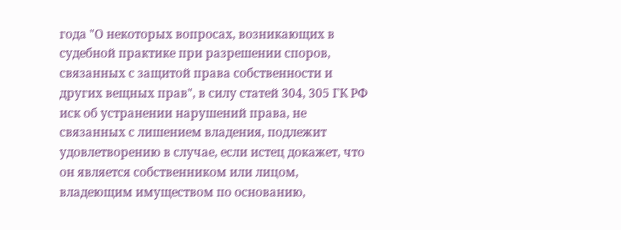года "О некоторых вопросах, возникающих в судебной практике при разрешении споров, связанных с защитой права собственности и других вещных прав", в силу статей 304, 305 ГК РФ иск об устранении нарушений права, не связанных с лишением владения, подлежит удовлетворению в случае, если истец докажет, что он является собственником или лицом, владеющим имуществом по основанию,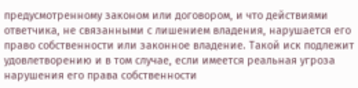предусмотренному законом или договором, и что действиями ответчика, не связанными с лишением владения, нарушается его право собственности или законное владение. Такой иск подлежит удовлетворению и в том случае, если имеется реальная угроза нарушения его права собственности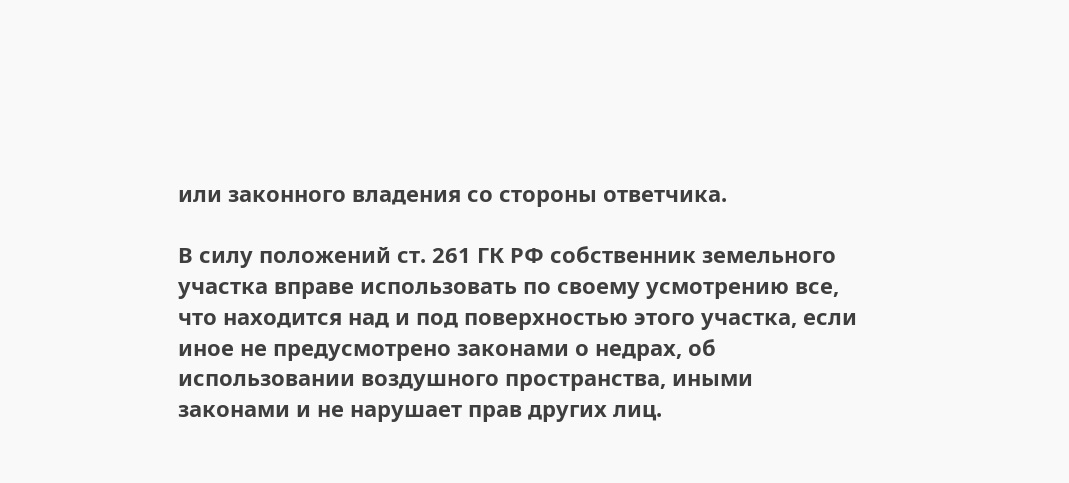или законного владения со стороны ответчика.

В силу положений ст. 261 ГК РФ собственник земельного участка вправе использовать по своему усмотрению все, что находится над и под поверхностью этого участка, если иное не предусмотрено законами о недрах, об использовании воздушного пространства, иными законами и не нарушает прав других лиц.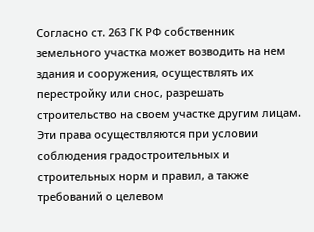Согласно ст. 263 ГК РФ собственник земельного участка может возводить на нем здания и сооружения, осуществлять их перестройку или снос, разрешать строительство на своем участке другим лицам. Эти права осуществляются при условии соблюдения градостроительных и строительных норм и правил, а также требований о целевом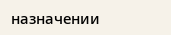назначении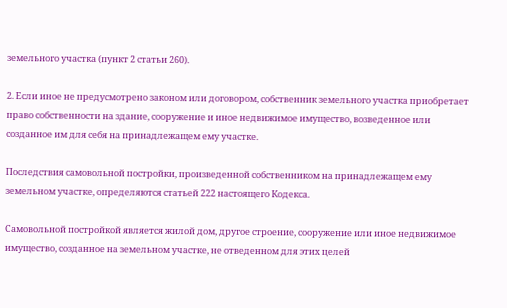земельного участка (пункт 2 статьи 260).

2. Если иное не предусмотрено законом или договором, собственник земельного участка приобретает право собственности на здание, сооружение и иное недвижимое имущество, возведенное или созданное им для себя на принадлежащем ему участке.

Последствия самовольной постройки, произведенной собственником на принадлежащем ему земельном участке, определяются статьей 222 настоящего Кодекса.

Самовольной постройкой является жилой дом, другое строение, сооружение или иное недвижимое имущество, созданное на земельном участке, не отведенном для этих целей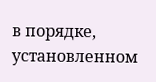в порядке, установленном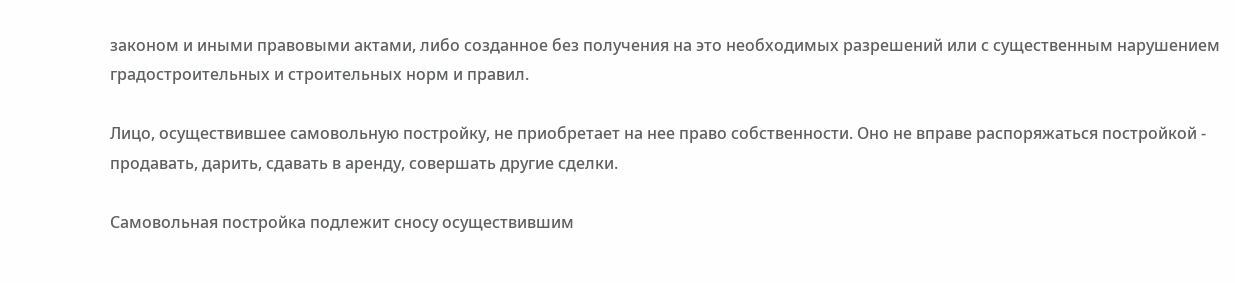законом и иными правовыми актами, либо созданное без получения на это необходимых разрешений или с существенным нарушением градостроительных и строительных норм и правил.

Лицо, осуществившее самовольную постройку, не приобретает на нее право собственности. Оно не вправе распоряжаться постройкой - продавать, дарить, сдавать в аренду, совершать другие сделки.

Самовольная постройка подлежит сносу осуществившим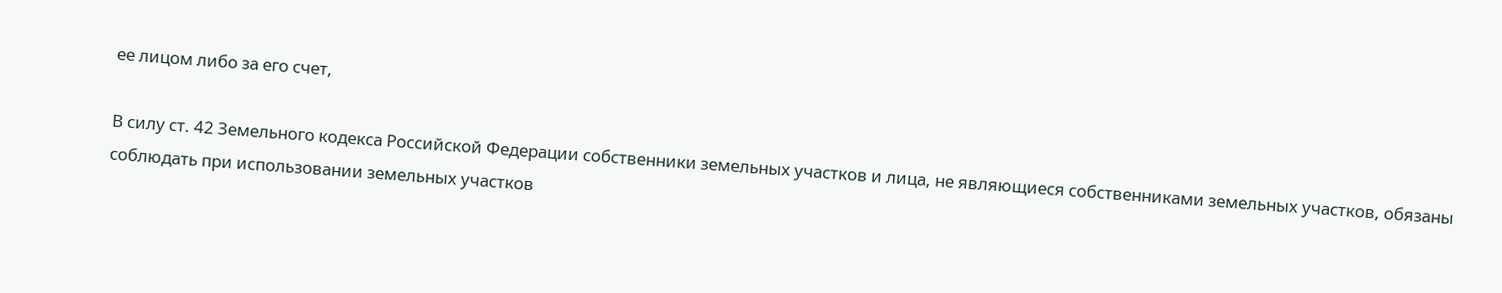ее лицом либо за его счет,

В силу ст. 42 Земельного кодекса Российской Федерации собственники земельных участков и лица, не являющиеся собственниками земельных участков, обязаны соблюдать при использовании земельных участков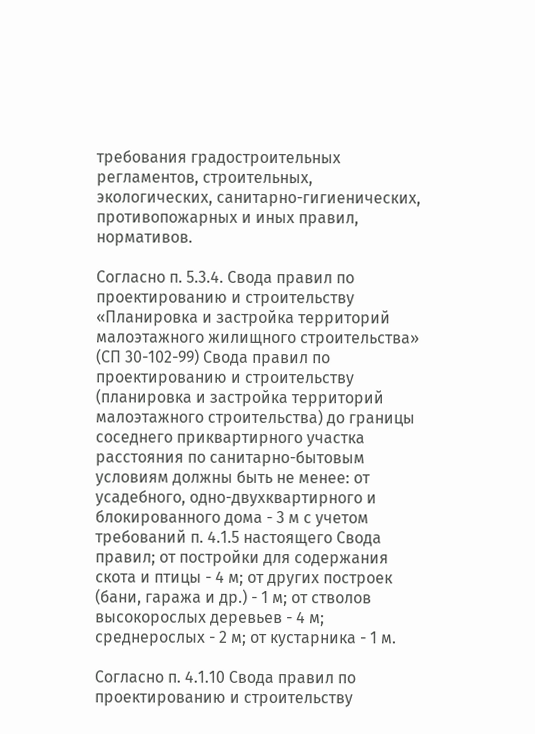требования градостроительных регламентов, строительных, экологических, санитарно-гигиенических, противопожарных и иных правил, нормативов.

Согласно п. 5.3.4. Свода правил по проектированию и строительству «Планировка и застройка территорий малоэтажного жилищного строительства» (СП 30-102-99) Свода правил по проектированию и строительству (планировка и застройка территорий малоэтажного строительства) до границы соседнего приквартирного участка расстояния по санитарно-бытовым условиям должны быть не менее: от усадебного, одно-двухквартирного и блокированного дома - 3 м с учетом требований п. 4.1.5 настоящего Свода правил; от постройки для содержания скота и птицы - 4 м; от других построек (бани, гаража и др.) - 1 м; от стволов высокорослых деревьев - 4 м; среднерослых - 2 м; от кустарника - 1 м.

Согласно п. 4.1.10 Свода правил по проектированию и строительству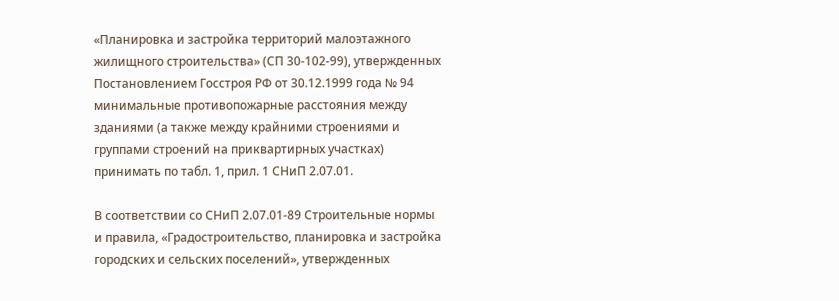«Планировка и застройка территорий малоэтажного жилищного строительства» (СП 30-102-99), утвержденных Постановлением Госстроя РФ от 30.12.1999 года № 94 минимальные противопожарные расстояния между зданиями (а также между крайними строениями и группами строений на приквартирных участках) принимать по табл. 1, прил. 1 СНиП 2.07.01.

В соответствии со СНиП 2.07.01-89 Строительные нормы и правила, «Градостроительство, планировка и застройка городских и сельских поселений», утвержденных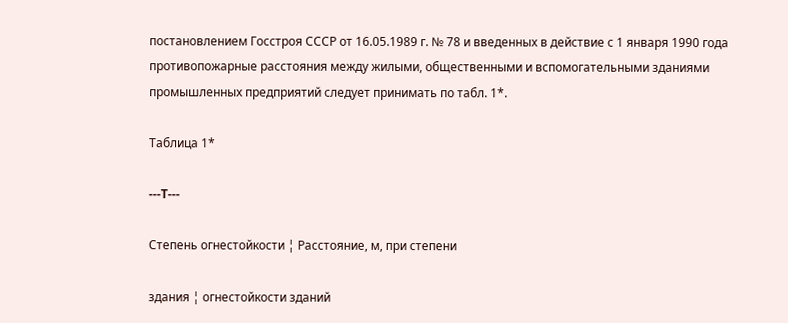постановлением Госстроя СССР от 16.05.1989 г. № 78 и введенных в действие с 1 января 1990 года противопожарные расстояния между жилыми, общественными и вспомогательными зданиями промышленных предприятий следует принимать по табл. 1*.

Таблица 1*

---T---

Степень огнестойкости ¦ Расстояние, м, при степени

здания ¦ огнестойкости зданий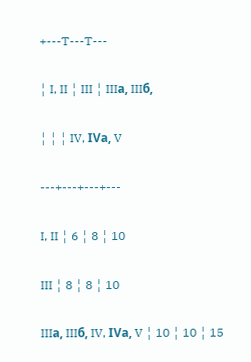+---T---T---

¦ I, II ¦ III ¦ IIIа, IIIб,

¦ ¦ ¦ IV, IVа, V

---+---+---+---

I, II ¦ 6 ¦ 8 ¦ 10

III ¦ 8 ¦ 8 ¦ 10

IIIа, IIIб, IV, IVа, V ¦ 10 ¦ 10 ¦ 15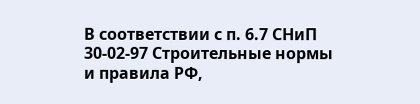В соответствии с п. 6.7 СНиП 30-02-97 Строительные нормы и правила РФ,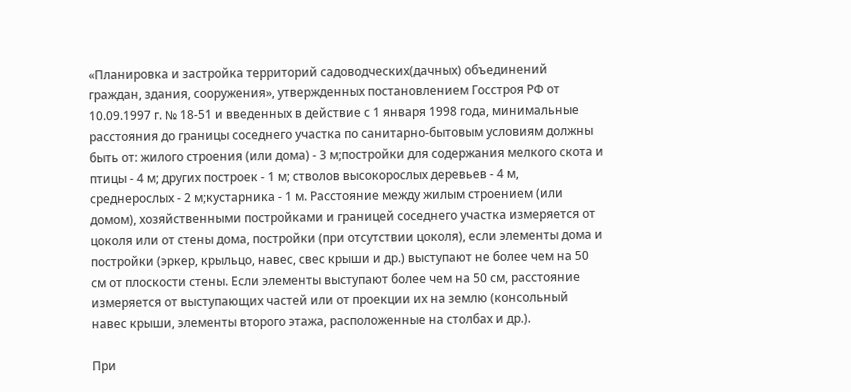«Планировка и застройка территорий садоводческих(дачных) объединений граждан, здания, сооружения», утвержденных постановлением Госстроя РФ от 10.09.1997 г. № 18-51 и введенных в действие с 1 января 1998 года, минимальные расстояния до границы соседнего участка по санитарно-бытовым условиям должны быть от: жилого строения (или дома) - 3 м;постройки для содержания мелкого скота и птицы - 4 м; других построек - 1 м; стволов высокорослых деревьев - 4 м, среднерослых - 2 м;кустарника - 1 м. Расстояние между жилым строением (или домом), хозяйственными постройками и границей соседнего участка измеряется от цоколя или от стены дома, постройки (при отсутствии цоколя), если элементы дома и постройки (эркер, крыльцо, навес, свес крыши и др.) выступают не более чем на 50 см от плоскости стены. Если элементы выступают более чем на 50 см, расстояние измеряется от выступающих частей или от проекции их на землю (консольный навес крыши, элементы второго этажа, расположенные на столбах и др.).

При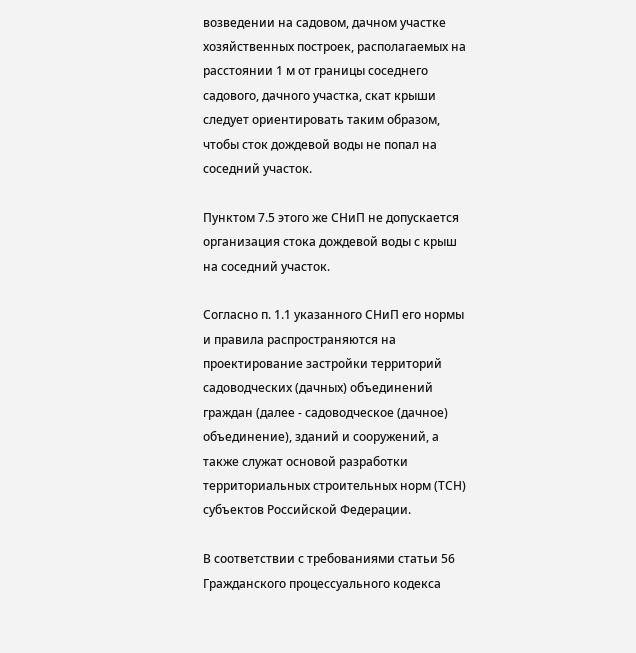возведении на садовом, дачном участке хозяйственных построек, располагаемых на расстоянии 1 м от границы соседнего садового, дачного участка, скат крыши следует ориентировать таким образом, чтобы сток дождевой воды не попал на соседний участок.

Пунктом 7.5 этого же СНиП не допускается организация стока дождевой воды с крыш на соседний участок.

Согласно п. 1.1 указанного СНиП его нормы и правила распространяются на проектирование застройки территорий садоводческих (дачных) объединений граждан (далее - садоводческое (дачное) объединение), зданий и сооружений, а также служат основой разработки территориальных строительных норм (ТСН) субъектов Российской Федерации.

В соответствии с требованиями статьи 56 Гражданского процессуального кодекса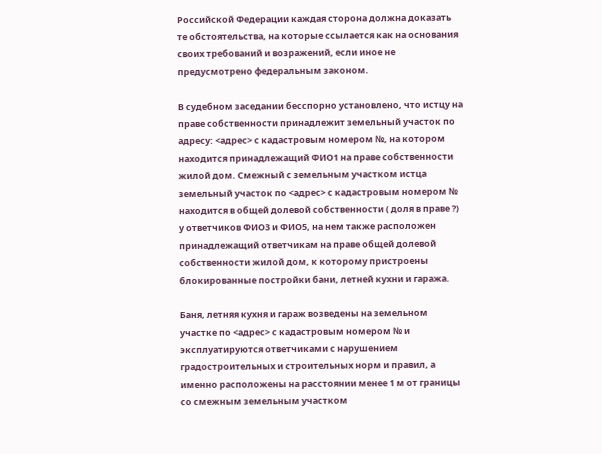Российской Федерации каждая сторона должна доказать те обстоятельства, на которые ссылается как на основания своих требований и возражений, если иное не предусмотрено федеральным законом.

В судебном заседании бесспорно установлено, что истцу на праве собственности принадлежит земельный участок по адресу: <адрес> с кадастровым номером №, на котором находится принадлежащий ФИО1 на праве собственности жилой дом. Смежный с земельным участком истца земельный участок по <адрес> с кадастровым номером № находится в общей долевой собственности ( доля в праве ?) у ответчиков ФИО3 и ФИО5, на нем также расположен принадлежащий ответчикам на праве общей долевой собственности жилой дом, к которому пристроены блокированные постройки бани, летней кухни и гаража.

Баня, летняя кухня и гараж возведены на земельном участке по <адрес> с кадастровым номером № и эксплуатируются ответчиками с нарушением градостроительных и строительных норм и правил, а именно расположены на расстоянии менее 1 м от границы со смежным земельным участком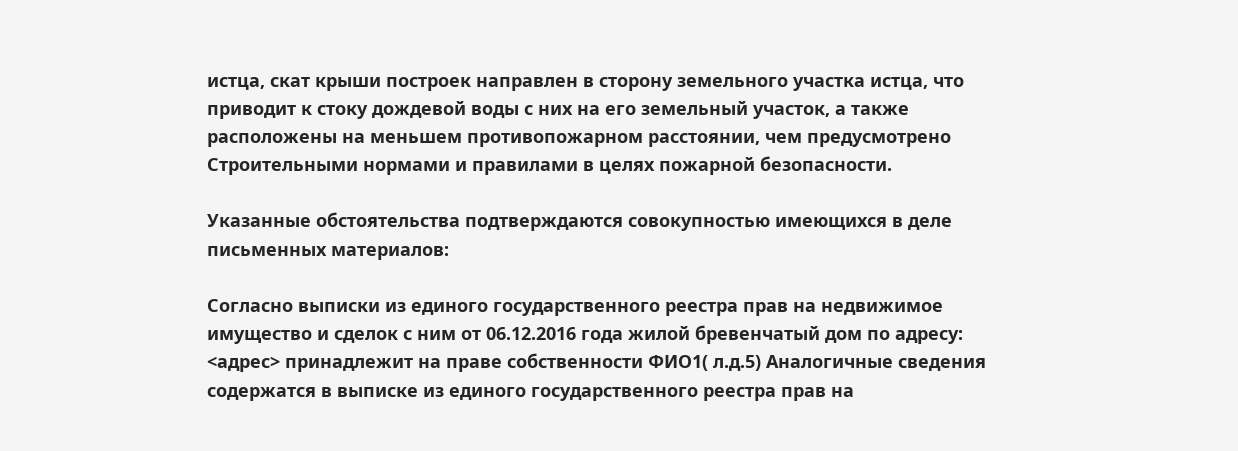истца, скат крыши построек направлен в сторону земельного участка истца, что приводит к стоку дождевой воды с них на его земельный участок, а также расположены на меньшем противопожарном расстоянии, чем предусмотрено Строительными нормами и правилами в целях пожарной безопасности.

Указанные обстоятельства подтверждаются совокупностью имеющихся в деле письменных материалов:

Согласно выписки из единого государственного реестра прав на недвижимое имущество и сделок с ним от 06.12.2016 года жилой бревенчатый дом по адресу: <адрес> принадлежит на праве собственности ФИО1( л.д.5) Аналогичные сведения содержатся в выписке из единого государственного реестра прав на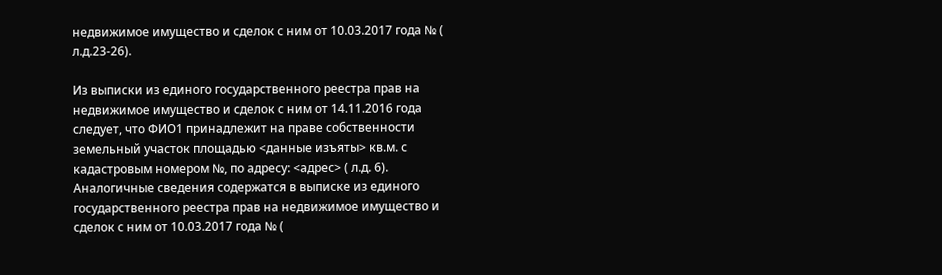недвижимое имущество и сделок с ним от 10.03.2017 года № ( л.д.23-26).

Из выписки из единого государственного реестра прав на недвижимое имущество и сделок с ним от 14.11.2016 года следует, что ФИО1 принадлежит на праве собственности земельный участок площадью <данные изъяты> кв.м. с кадастровым номером №, по адресу: <адрес> ( л.д. 6). Аналогичные сведения содержатся в выписке из единого государственного реестра прав на недвижимое имущество и сделок с ним от 10.03.2017 года № (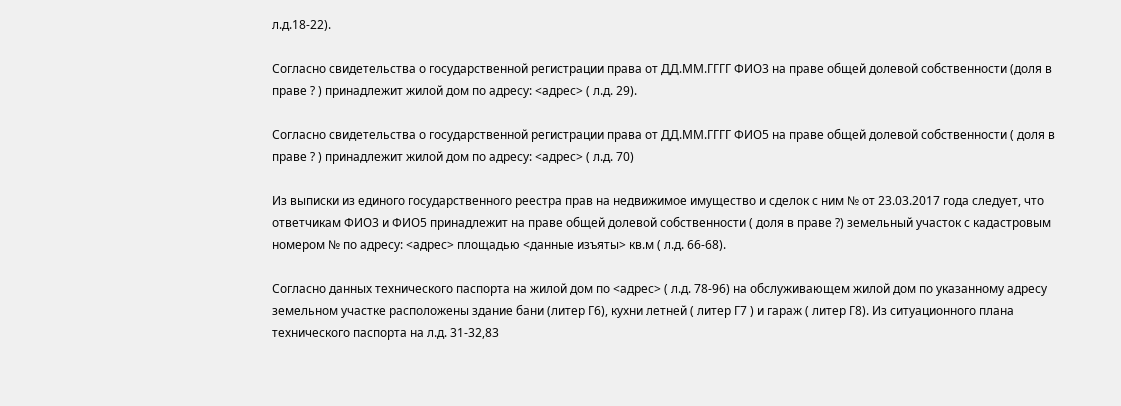л.д.18-22).

Согласно свидетельства о государственной регистрации права от ДД.ММ.ГГГГ ФИО3 на праве общей долевой собственности (доля в праве ? ) принадлежит жилой дом по адресу: <адрес> ( л.д. 29).

Согласно свидетельства о государственной регистрации права от ДД.ММ.ГГГГ ФИО5 на праве общей долевой собственности ( доля в праве ? ) принадлежит жилой дом по адресу: <адрес> ( л.д. 70)

Из выписки из единого государственного реестра прав на недвижимое имущество и сделок с ним № от 23.03.2017 года следует, что ответчикам ФИО3 и ФИО5 принадлежит на праве общей долевой собственности ( доля в праве ?) земельный участок с кадастровым номером № по адресу: <адрес> площадью <данные изъяты> кв.м ( л.д. 66-68).

Согласно данных технического паспорта на жилой дом по <адрес> ( л.д. 78-96) на обслуживающем жилой дом по указанному адресу земельном участке расположены здание бани (литер Г6), кухни летней ( литер Г7 ) и гараж ( литер Г8). Из ситуационного плана технического паспорта на л.д. 31-32,83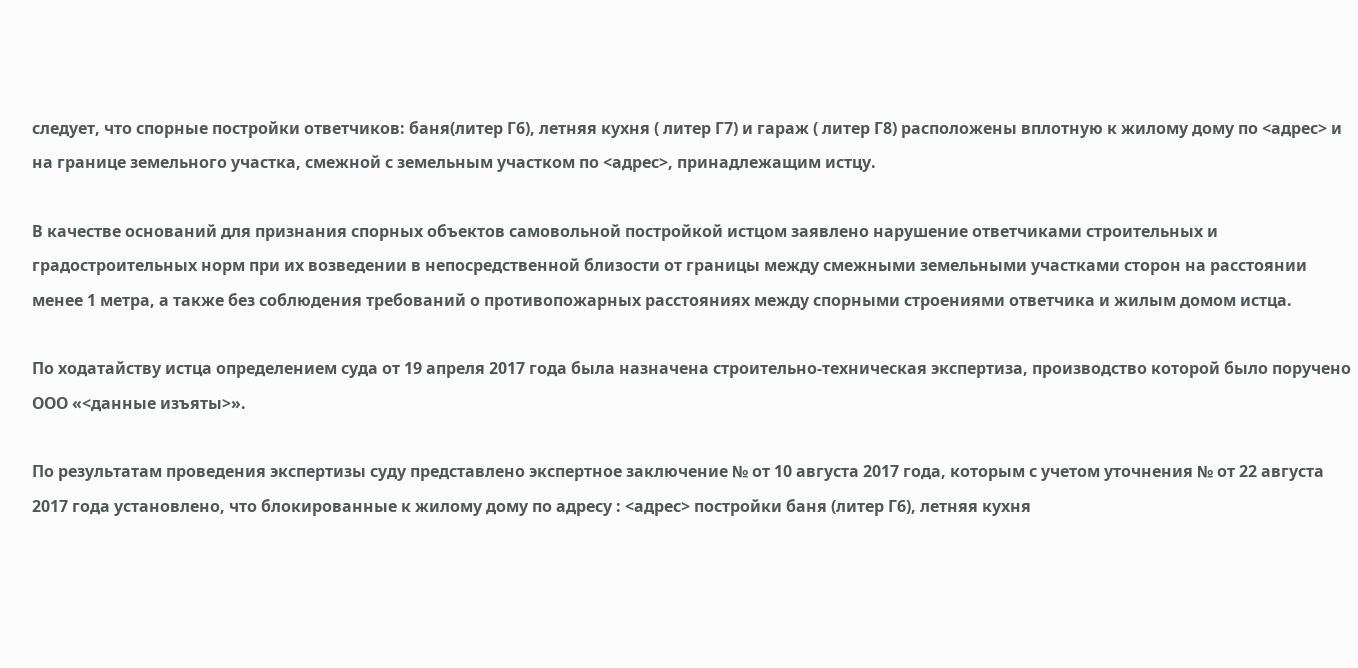следует, что спорные постройки ответчиков: баня(литер Г6), летняя кухня ( литер Г7) и гараж ( литер Г8) расположены вплотную к жилому дому по <адрес> и на границе земельного участка, смежной с земельным участком по <адрес>, принадлежащим истцу.

В качестве оснований для признания спорных объектов самовольной постройкой истцом заявлено нарушение ответчиками строительных и градостроительных норм при их возведении в непосредственной близости от границы между смежными земельными участками сторон на расстоянии менее 1 метра, а также без соблюдения требований о противопожарных расстояниях между спорными строениями ответчика и жилым домом истца.

По ходатайству истца определением суда от 19 апреля 2017 года была назначена строительно-техническая экспертиза, производство которой было поручено ООО «<данные изъяты>».

По результатам проведения экспертизы суду представлено экспертное заключение № от 10 августа 2017 года, которым с учетом уточнения № от 22 августа 2017 года установлено, что блокированные к жилому дому по адресу : <адрес> постройки баня (литер Г6), летняя кухня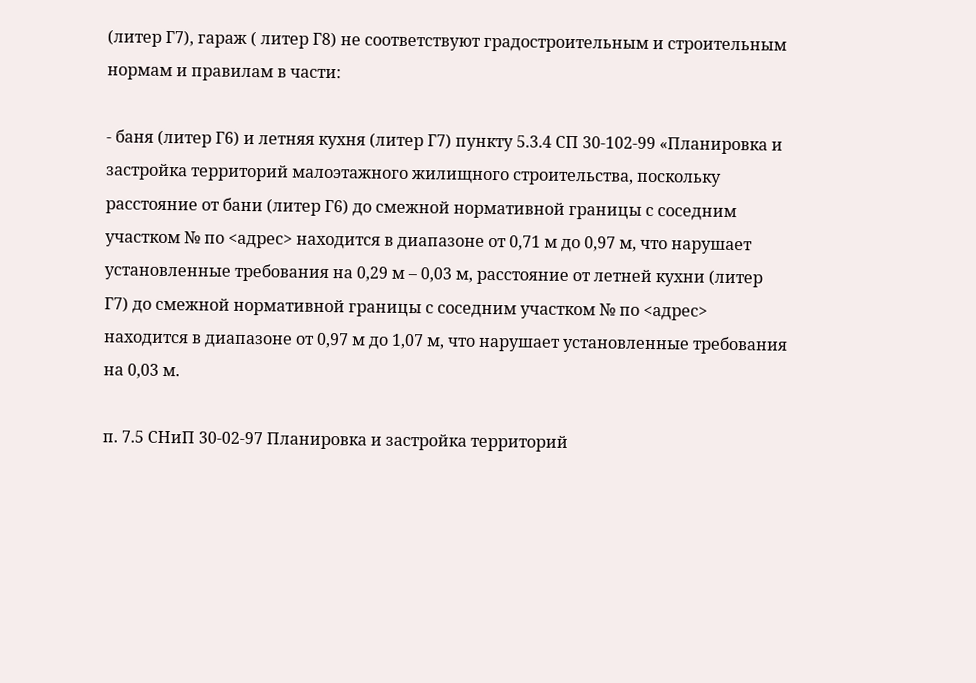(литер Г7), гараж ( литер Г8) не соответствуют градостроительным и строительным нормам и правилам в части:

- баня (литер Г6) и летняя кухня (литер Г7) пункту 5.3.4 СП 30-102-99 «Планировка и застройка территорий малоэтажного жилищного строительства, поскольку расстояние от бани (литер Г6) до смежной нормативной границы с соседним участком № по <адрес> находится в диапазоне от 0,71 м до 0,97 м, что нарушает установленные требования на 0,29 м – 0,03 м, расстояние от летней кухни (литер Г7) до смежной нормативной границы с соседним участком № по <адрес> находится в диапазоне от 0,97 м до 1,07 м, что нарушает установленные требования на 0,03 м.

п. 7.5 СНиП 30-02-97 Планировка и застройка территорий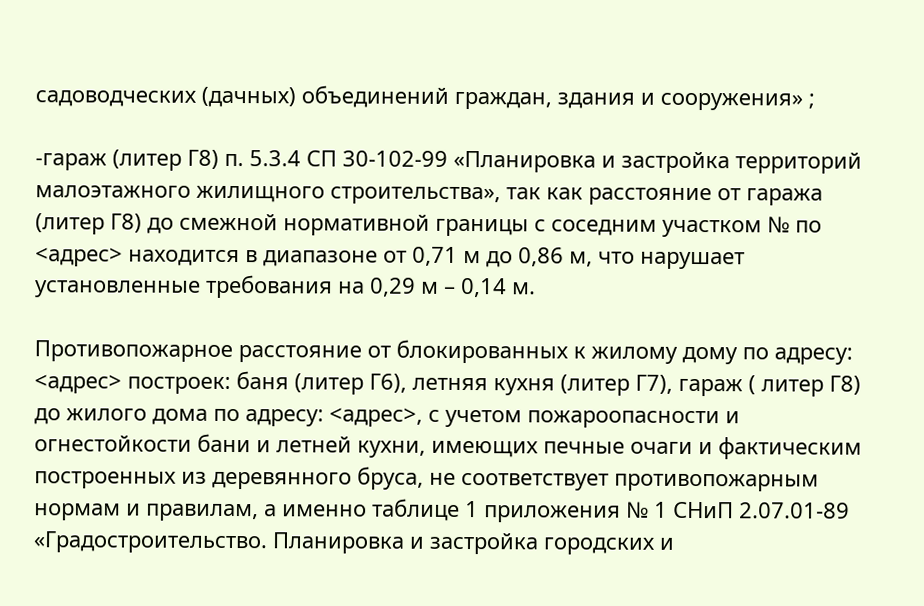садоводческих (дачных) объединений граждан, здания и сооружения» ;

-гараж (литер Г8) п. 5.3.4 СП 30-102-99 «Планировка и застройка территорий малоэтажного жилищного строительства», так как расстояние от гаража (литер Г8) до смежной нормативной границы с соседним участком № по <адрес> находится в диапазоне от 0,71 м до 0,86 м, что нарушает установленные требования на 0,29 м – 0,14 м.

Противопожарное расстояние от блокированных к жилому дому по адресу: <адрес> построек: баня (литер Г6), летняя кухня (литер Г7), гараж ( литер Г8) до жилого дома по адресу: <адрес>, с учетом пожароопасности и огнестойкости бани и летней кухни, имеющих печные очаги и фактическим построенных из деревянного бруса, не соответствует противопожарным нормам и правилам, а именно таблице 1 приложения № 1 СНиП 2.07.01-89 «Градостроительство. Планировка и застройка городских и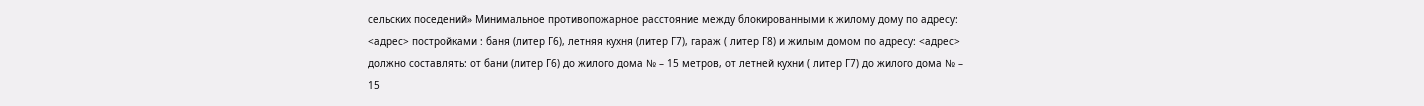сельских поседений» Минимальное противопожарное расстояние между блокированными к жилому дому по адресу: <адрес> постройками : баня (литер Г6), летняя кухня (литер Г7), гараж ( литер Г8) и жилым домом по адресу: <адрес> должно составлять: от бани (литер Г6) до жилого дома № – 15 метров, от летней кухни ( литер Г7) до жилого дома № – 15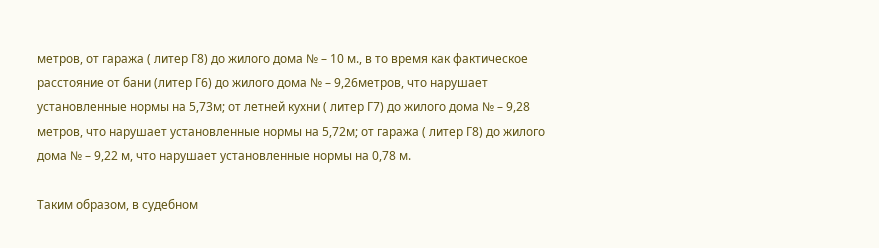метров, от гаража ( литер Г8) до жилого дома № – 10 м., в то время как фактическое расстояние от бани (литер Г6) до жилого дома № – 9,26метров, что нарушает установленные нормы на 5,73м; от летней кухни ( литер Г7) до жилого дома № – 9,28 метров, что нарушает установленные нормы на 5,72м; от гаража ( литер Г8) до жилого дома № – 9,22 м, что нарушает установленные нормы на 0,78 м.

Таким образом, в судебном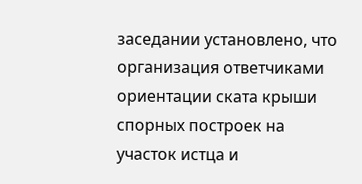заседании установлено, что организация ответчиками ориентации ската крыши спорных построек на участок истца и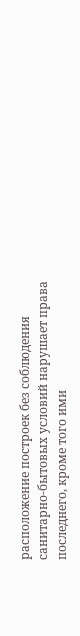расположение построек без соблюдения санитарно-бытовых условий нарушает права последнего, кроме того ими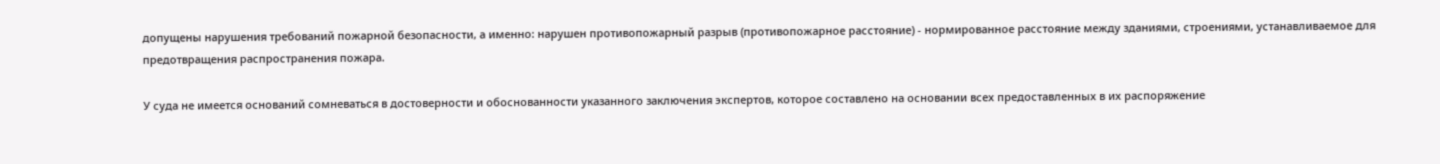допущены нарушения требований пожарной безопасности, а именно: нарушен противопожарный разрыв (противопожарное расстояние) - нормированное расстояние между зданиями, строениями, устанавливаемое для предотвращения распространения пожара.

У суда не имеется оснований сомневаться в достоверности и обоснованности указанного заключения экспертов, которое составлено на основании всех предоставленных в их распоряжение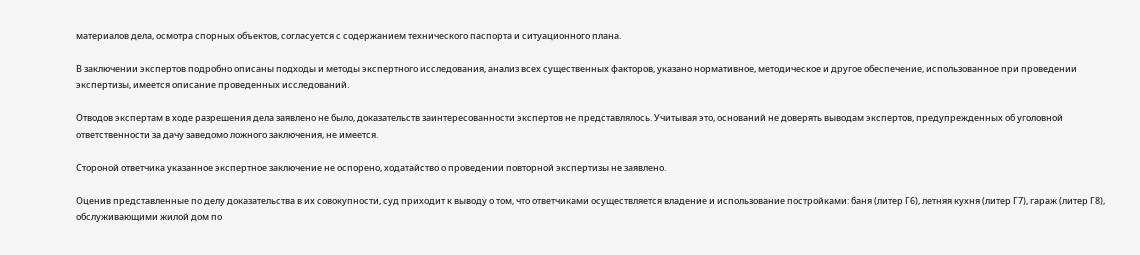материалов дела, осмотра спорных объектов, согласуется с содержанием технического паспорта и ситуационного плана.

В заключении экспертов подробно описаны подходы и методы экспертного исследования, анализ всех существенных факторов, указано нормативное, методическое и другое обеспечение, использованное при проведении экспертизы, имеется описание проведенных исследований.

Отводов экспертам в ходе разрешения дела заявлено не было, доказательств заинтересованности экспертов не представлялось. Учитывая это, оснований не доверять выводам экспертов, предупрежденных об уголовной ответственности за дачу заведомо ложного заключения, не имеется.

Стороной ответчика указанное экспертное заключение не оспорено, ходатайство о проведении повторной экспертизы не заявлено.

Оценив представленные по делу доказательства в их совокупности, суд приходит к выводу о том, что ответчиками осуществляется владение и использование постройками: баня (литер Г6), летняя кухня (литер Г7), гараж (литер Г8), обслуживающими жилой дом по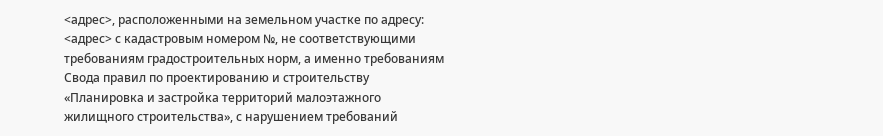<адрес>, расположенными на земельном участке по адресу: <адрес> с кадастровым номером №, не соответствующими требованиям градостроительных норм, а именно требованиям Свода правил по проектированию и строительству «Планировка и застройка территорий малоэтажного жилищного строительства», с нарушением требований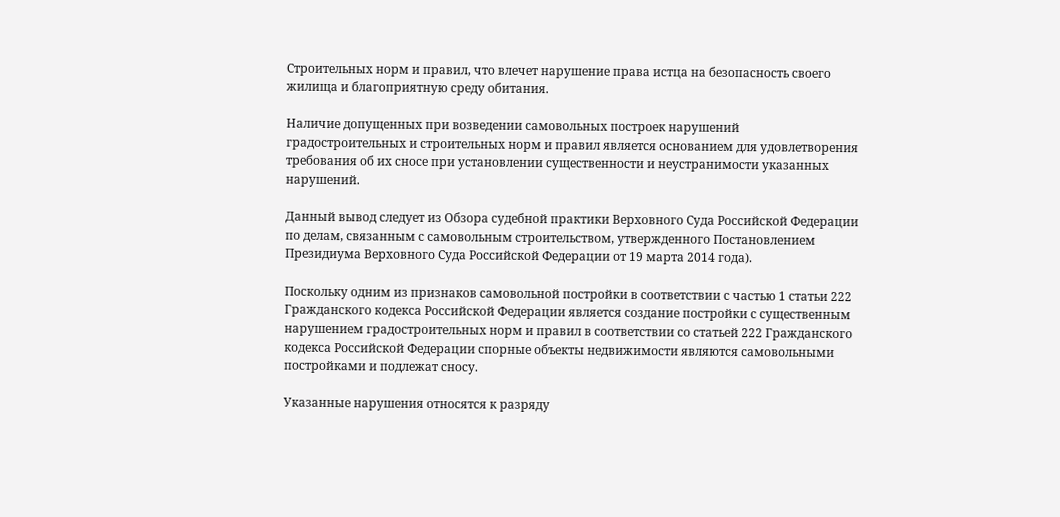Строительных норм и правил, что влечет нарушение права истца на безопасность своего жилища и благоприятную среду обитания.

Наличие допущенных при возведении самовольных построек нарушений градостроительных и строительных норм и правил является основанием для удовлетворения требования об их сносе при установлении существенности и неустранимости указанных нарушений.

Данный вывод следует из Обзора судебной практики Верховного Суда Российской Федерации по делам, связанным с самовольным строительством, утвержденного Постановлением Президиума Верховного Суда Российской Федерации от 19 марта 2014 года).

Поскольку одним из признаков самовольной постройки в соответствии с частью 1 статьи 222 Гражданского кодекса Российской Федерации является создание постройки с существенным нарушением градостроительных норм и правил в соответствии со статьей 222 Гражданского кодекса Российской Федерации спорные объекты недвижимости являются самовольными постройками и подлежат сносу.

Указанные нарушения относятся к разряду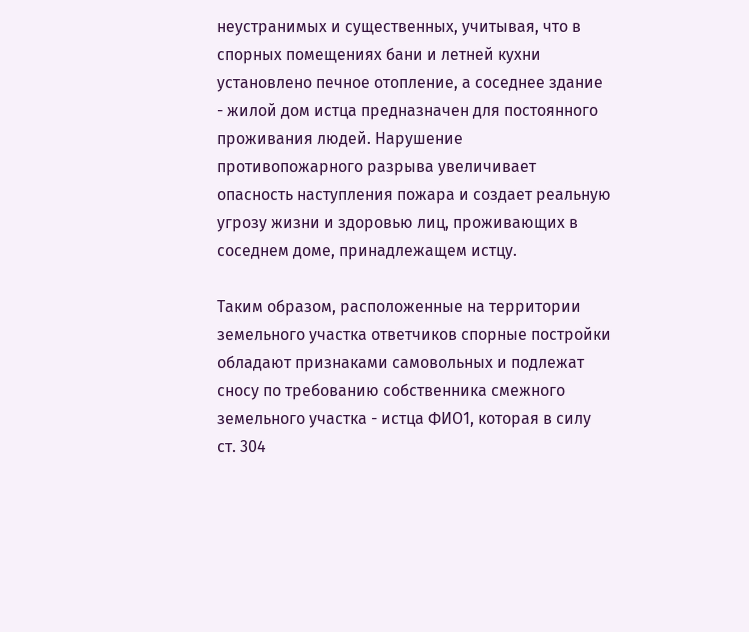неустранимых и существенных, учитывая, что в спорных помещениях бани и летней кухни установлено печное отопление, а соседнее здание - жилой дом истца предназначен для постоянного проживания людей. Нарушение противопожарного разрыва увеличивает опасность наступления пожара и создает реальную угрозу жизни и здоровью лиц, проживающих в соседнем доме, принадлежащем истцу.

Таким образом, расположенные на территории земельного участка ответчиков спорные постройки обладают признаками самовольных и подлежат сносу по требованию собственника смежного земельного участка - истца ФИО1, которая в силу ст. 304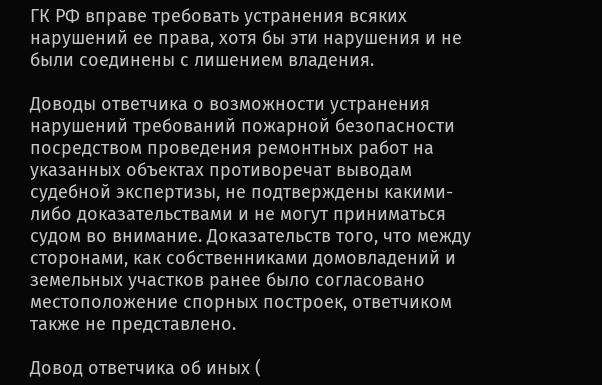ГК РФ вправе требовать устранения всяких нарушений ее права, хотя бы эти нарушения и не были соединены с лишением владения.

Доводы ответчика о возможности устранения нарушений требований пожарной безопасности посредством проведения ремонтных работ на указанных объектах противоречат выводам судебной экспертизы, не подтверждены какими-либо доказательствами и не могут приниматься судом во внимание. Доказательств того, что между сторонами, как собственниками домовладений и земельных участков ранее было согласовано местоположение спорных построек, ответчиком также не представлено.

Довод ответчика об иных (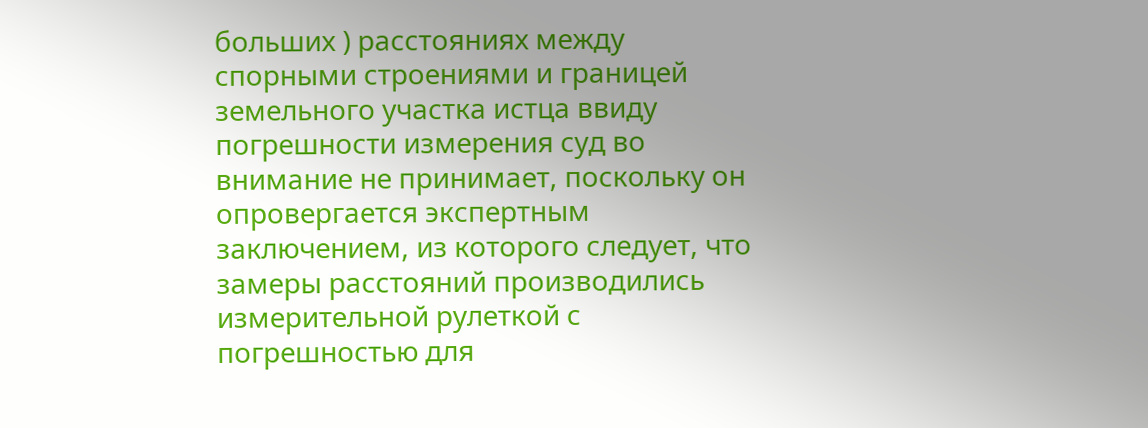больших ) расстояниях между спорными строениями и границей земельного участка истца ввиду погрешности измерения суд во внимание не принимает, поскольку он опровергается экспертным заключением, из которого следует, что замеры расстояний производились измерительной рулеткой с погрешностью для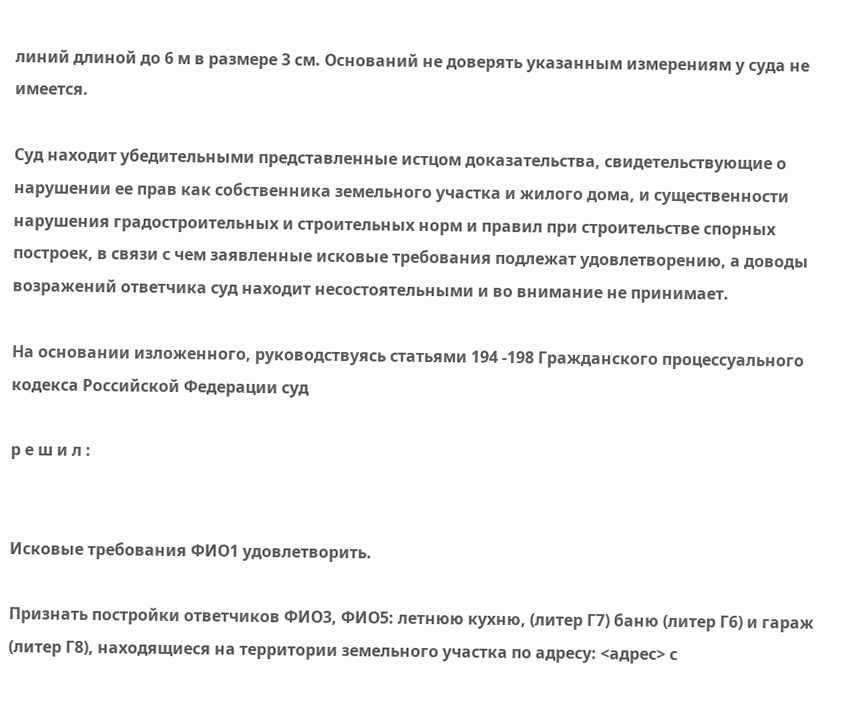линий длиной до 6 м в размере 3 см. Оснований не доверять указанным измерениям у суда не имеется.

Суд находит убедительными представленные истцом доказательства, свидетельствующие о нарушении ее прав как собственника земельного участка и жилого дома, и существенности нарушения градостроительных и строительных норм и правил при строительстве спорных построек, в связи с чем заявленные исковые требования подлежат удовлетворению, а доводы возражений ответчика суд находит несостоятельными и во внимание не принимает.

На основании изложенного, руководствуясь статьями 194 -198 Гражданского процессуального кодекса Российской Федерации суд

р е ш и л :


Исковые требования ФИО1 удовлетворить.

Признать постройки ответчиков ФИО3, ФИО5: летнюю кухню, (литер Г7) баню (литер Г6) и гараж (литер Г8), находящиеся на территории земельного участка по адресу: <адрес> с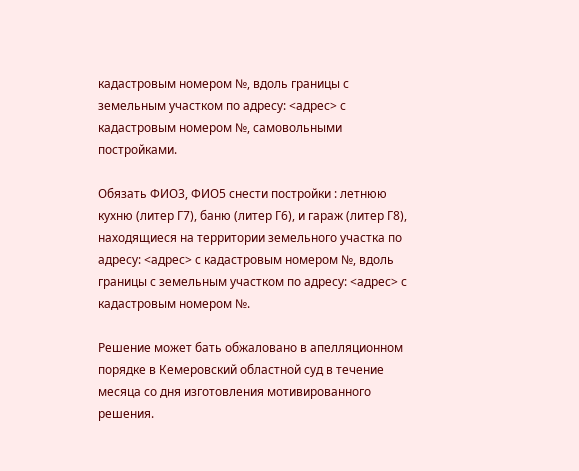кадастровым номером №, вдоль границы с земельным участком по адресу: <адрес> с кадастровым номером №, самовольными постройками.

Обязать ФИО3, ФИО5 снести постройки : летнюю кухню (литер Г7), баню (литер Г6), и гараж (литер Г8), находящиеся на территории земельного участка по адресу: <адрес> с кадастровым номером №, вдоль границы с земельным участком по адресу: <адрес> с кадастровым номером №.

Решение может бать обжаловано в апелляционном порядке в Кемеровский областной суд в течение месяца со дня изготовления мотивированного решения.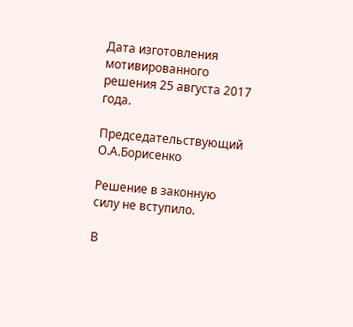Дата изготовления мотивированного решения 25 августа 2017 года.

Председательствующий О.А.Борисенко

Решение в законную силу не вступило.

В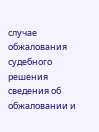случае обжалования судебного решения сведения об обжаловании и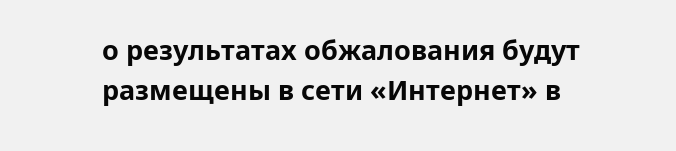о результатах обжалования будут размещены в сети «Интернет» в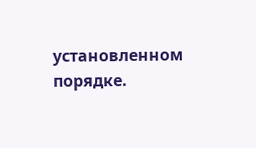установленном порядке.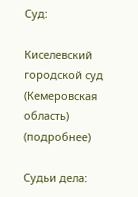Суд:

Киселевский городской суд (Кемеровская область) (подробнее)

Судьи дела: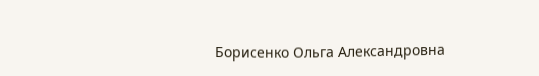Борисенко Ольга Александровна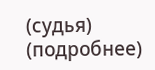(судья) (подробнее)